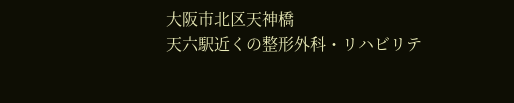大阪市北区天神橋
天六駅近くの整形外科・リハビリテ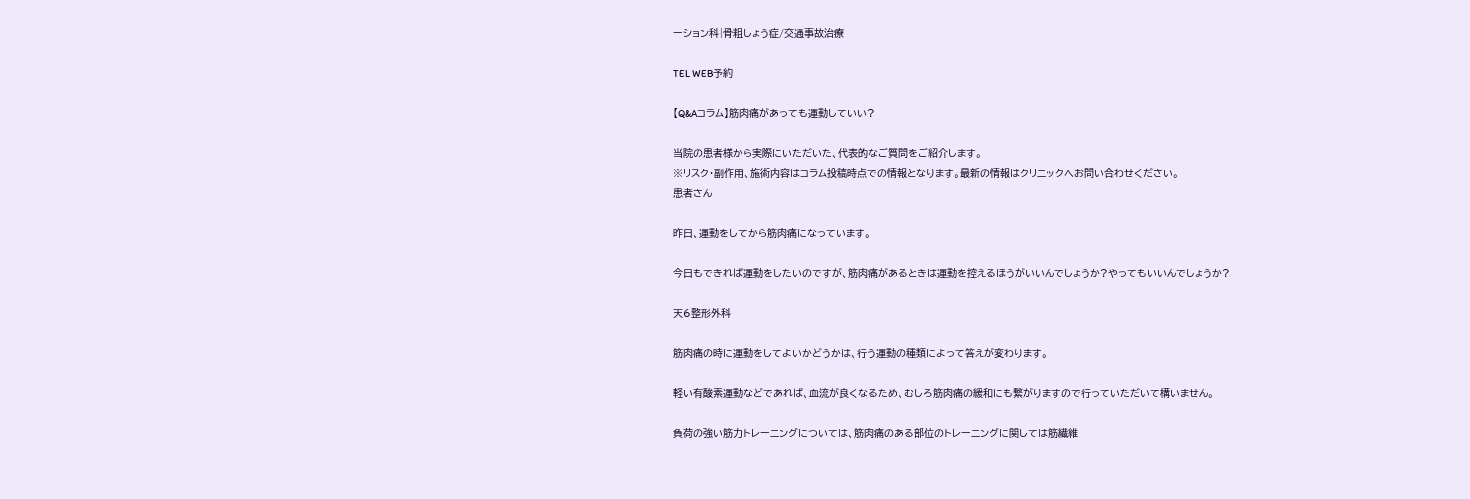ーション科|骨粗しょう症/交通事故治療

TEL WEB予約

【Q&Aコラム】筋肉痛があっても運動していい?

当院の患者様から実際にいただいた、代表的なご質問をご紹介します。
※リスク・副作用、施術内容はコラム投稿時点での情報となります。最新の情報はクリニックへお問い合わせください。
患者さん

昨日、運動をしてから筋肉痛になっています。

今日もできれば運動をしたいのですが、筋肉痛があるときは運動を控えるほうがいいんでしょうか?やってもいいんでしょうか?

天6整形外科

筋肉痛の時に運動をしてよいかどうかは、行う運動の種類によって答えが変わります。

軽い有酸素運動などであれば、血流が良くなるため、むしろ筋肉痛の緩和にも繋がりますので行っていただいて構いません。

負荷の強い筋力トレーニングについては、筋肉痛のある部位のトレーニングに関しては筋繊維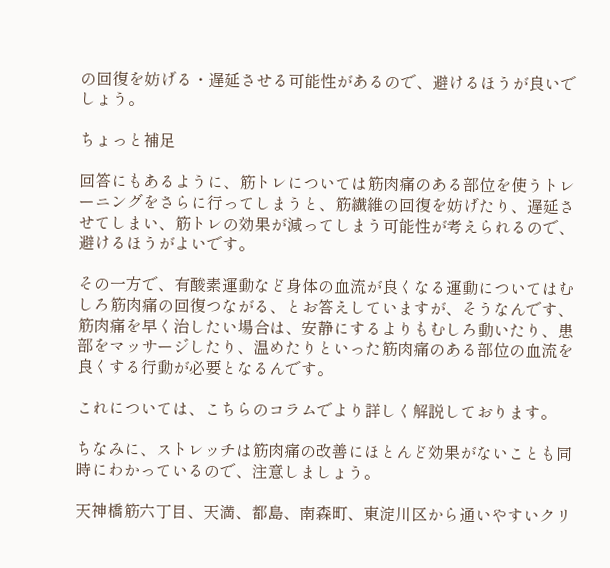の回復を妨げる・遅延させる可能性があるので、避けるほうが良いでしょう。

ちょっと補足

回答にもあるように、筋トレについては筋肉痛のある部位を使うトレーニングをさらに行ってしまうと、筋繊維の回復を妨げたり、遅延させてしまい、筋トレの効果が減ってしまう可能性が考えられるので、避けるほうがよいです。

その一方で、有酸素運動など身体の血流が良くなる運動についてはむしろ筋肉痛の回復つながる、とお答えしていますが、そうなんです、筋肉痛を早く治したい場合は、安静にするよりもむしろ動いたり、患部をマッサージしたり、温めたりといった筋肉痛のある部位の血流を良くする行動が必要となるんです。

これについては、こちらのコラムでより詳しく解説しております。

ちなみに、ストレッチは筋肉痛の改善にほとんど効果がないことも同時にわかっているので、注意しましょう。

天神橋筋六丁目、天満、都島、南森町、東淀川区から通いやすいクリ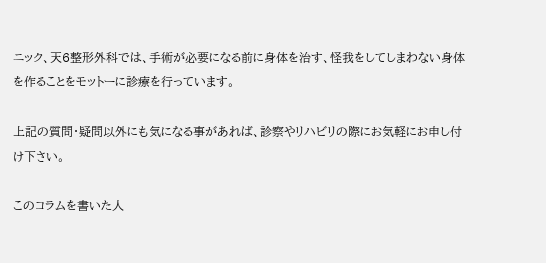ニック、天6整形外科では、手術が必要になる前に身体を治す、怪我をしてしまわない身体を作ることをモットーに診療を行っています。

上記の質問・疑問以外にも気になる事があれば、診察やリハビリの際にお気軽にお申し付け下さい。

このコラムを書いた人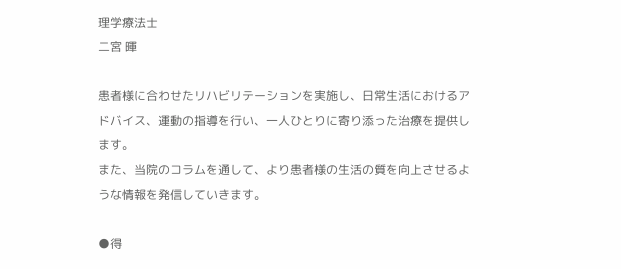理学療法士
二宮 暉

患者様に合わせたリハビリテーションを実施し、日常生活におけるアドバイス、運動の指導を行い、一人ひとりに寄り添った治療を提供します。
また、当院のコラムを通して、より患者様の生活の質を向上させるような情報を発信していきます。

●得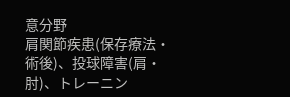意分野
肩関節疾患(保存療法・術後)、投球障害(肩・肘)、トレーニン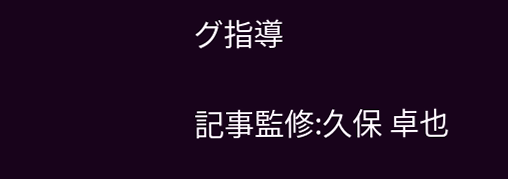グ指導

記事監修:久保 卓也